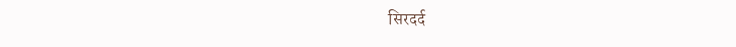सिरदर्द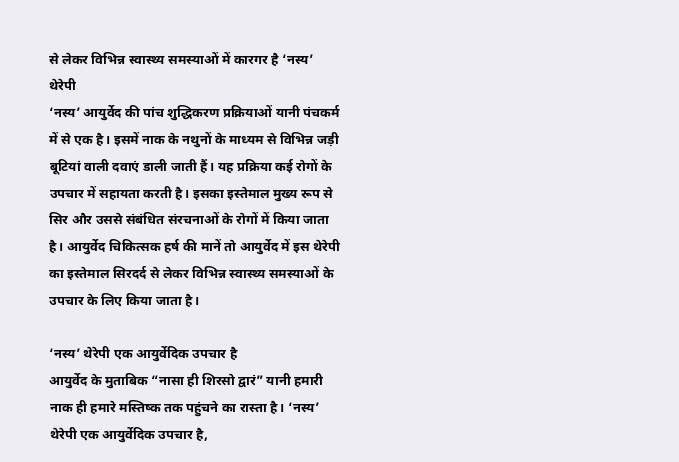से लेकर विभिन्न स्वास्थ्य समस्याओं में कारगर है ‘नस्य’ थेरेपी
‘नस्य’ आयुर्वेद की पांच शुद्धिकरण प्रक्रियाओं यानी पंचकर्म में से एक है। इसमें नाक के नथुनों के माध्यम से विभिन्न जड़ी बूटियां वाली दवाएं डाली जाती हैं। यह प्रक्रिया कई रोगों के उपचार में सहायता करती है। इसका इस्तेमाल मुख्य रूप से सिर और उससे संबंधित संरचनाओं के रोगों में किया जाता है। आयुर्वेद चिकित्सक हर्ष की मानें तो आयुर्वेद में इस थेरेपी का इस्तेमाल सिरदर्द से लेकर विभिन्न स्वास्थ्य समस्याओं के उपचार के लिए किया जाता है।

‘नस्य’ थेरेपी एक आयुर्वेदिक उपचार है
आयुर्वेद के मुताबिक “नासा ही शिरसो द्वारं” यानी हमारी नाक ही हमारे मस्तिष्क तक पहुंचने का रास्ता है। ‘नस्य’ थेरेपी एक आयुर्वेदिक उपचार है,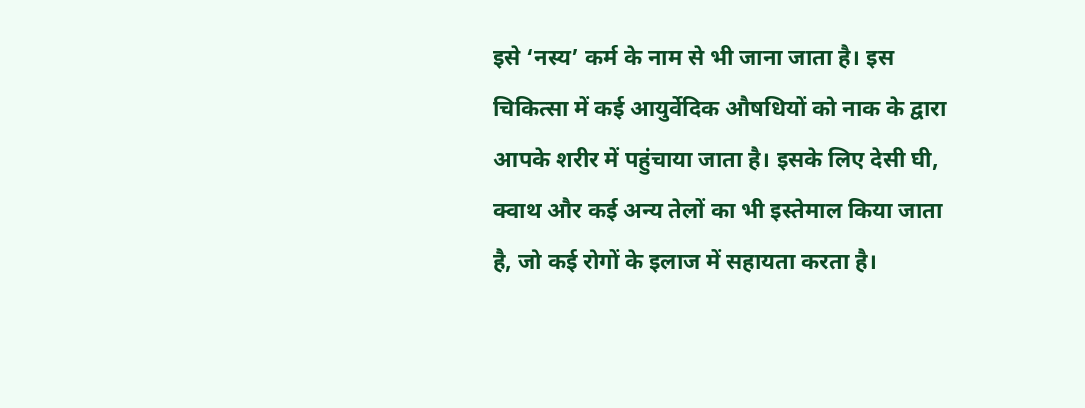इसे ‘नस्य’ कर्म के नाम से भी जाना जाता है। इस चिकित्सा में कई आयुर्वेदिक औषधियों को नाक के द्वारा आपके शरीर में पहुंचाया जाता है। इसके लिए देसी घी, क्वाथ और कई अन्य तेलों का भी इस्तेमाल किया जाता है, जो कई रोगों के इलाज में सहायता करता है।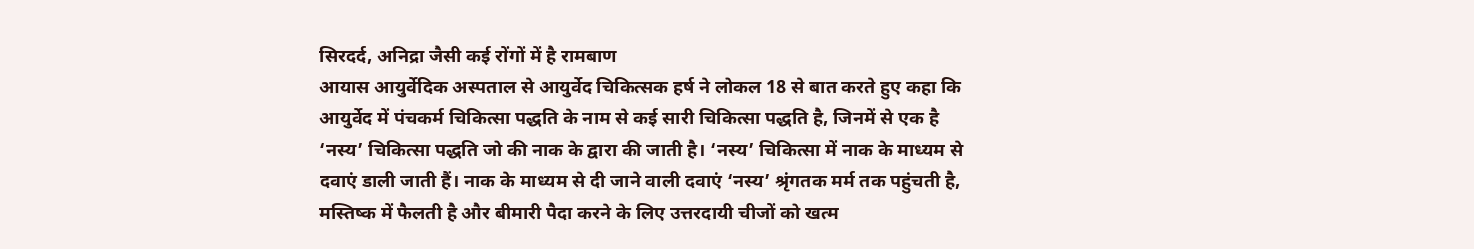सिरदर्द, अनिद्रा जैसी कई रोंगों में है रामबाण
आयास आयुर्वेदिक अस्पताल से आयुर्वेद चिकित्सक हर्ष ने लोकल 18 से बात करते हुए कहा कि आयुर्वेद में पंचकर्म चिकित्सा पद्धति के नाम से कई सारी चिकित्सा पद्धति है, जिनमें से एक है ‘नस्य’ चिकित्सा पद्धति जो की नाक के द्वारा की जाती है। ‘नस्य’ चिकित्सा में नाक के माध्यम से दवाएं डाली जाती हैं। नाक के माध्यम से दी जाने वाली दवाएं ‘नस्य’ श्रृंगतक मर्म तक पहुंचती है, मस्तिष्क में फैलती है और बीमारी पैदा करने के लिए उत्तरदायी चीजों को खत्म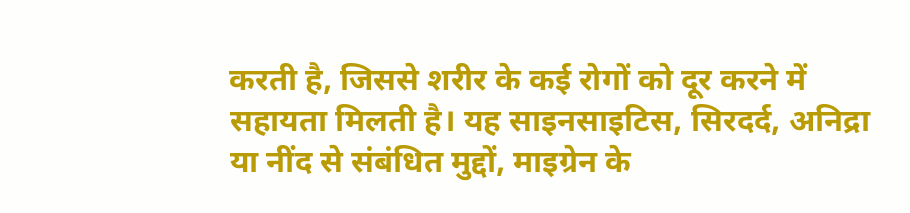करती है, जिससे शरीर के कई रोगों को दूर करने में सहायता मिलती है। यह साइनसाइटिस, सिरदर्द, अनिद्रा या नींद से संबंधित मुद्दों, माइग्रेन के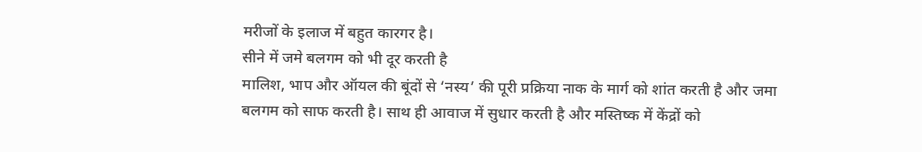मरीजों के इलाज में बहुत कारगर है।
सीने में जमे बलगम को भी दूर करती है
मालिश, भाप और ऑयल की बूंदों से ‘नस्य’ की पूरी प्रक्रिया नाक के मार्ग को शांत करती है और जमा बलगम को साफ करती है। साथ ही आवाज में सुधार करती है और मस्तिष्क में केंद्रों को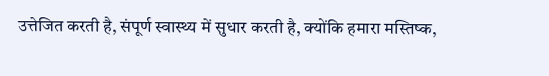उत्तेजित करती है, संपूर्ण स्वास्थ्य में सुधार करती है, क्योंकि हमारा मस्तिष्क,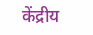केंद्रीय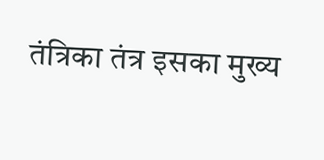तंत्रिका तंत्र इसका मुख्य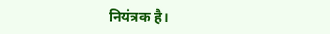नियंत्रक है।